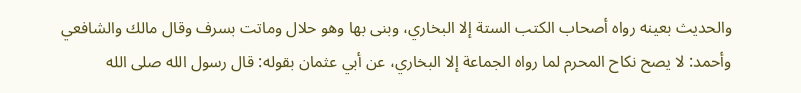والحديث بعينه رواه أصحاب الكتب الستة إلا البخاري، وبنى بها وهو حلال وماتت بسرف وقال مالك والشافعي وأحمد: لا يصح نكاح المحرم لما رواه الجماعة إلا البخاري، عن أبي عثمان بقوله: قال رسول الله صلى الله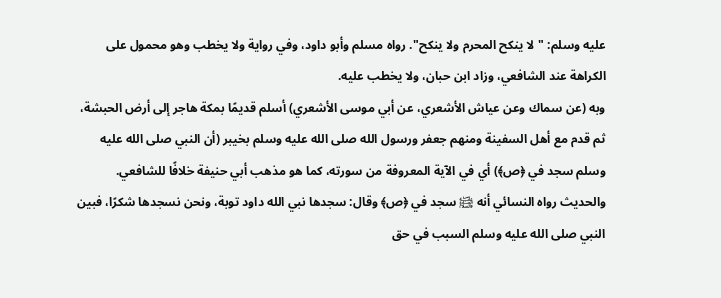عليه وسلم: "لا ينكح المحرم ولا ينكح". رواه مسلم وأبو داود، وفي رواية ولا يخطب وهو محمول على الكراهة عند الشافعي، وزاد ابن حبان، ولا يخطب عليه.
وبه (عن سماك وعن عياش الأشعري، عن أبي موسى الأشعري) أسلم قديمًا بمكة هاجر إلى أرض الحبشة، ثم قدم مع أهل السفينة ومنهم جعفر ورسول الله صلى الله عليه وسلم بخيبر (أن النبي صلى الله عليه وسلم سجد في ﴿ص﴾) أي في الآية المعروفة من سورته، كما هو مذهب أبي حنيفة خلافًا للشافعي.
والحديث رواه النسائي أنه ﵊ سجد في ﴿ص﴾ وقال: سجدها نبي الله داود توبة، ونحن نسجدها شكرًا، فبين النبي صلى الله عليه وسلم السبب في حق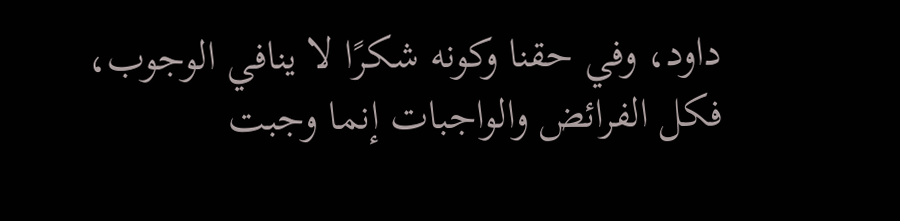داود، وفي حقنا وكونه شكرًا لا ينافي الوجوب، فكل الفرائض والواجبات إنما وجبت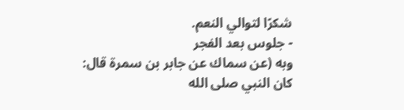شكرًا لتوالي النعم.
- جلوس بعد الفجر
وبه (عن سماك عن جابر بن سمرة قال: كان النبي صلى الله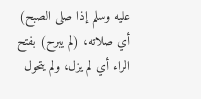عليه وسلم إذا صلى الصبح) أي صلاته، (لم يبرح) بفتح الراء أي لم يزل، ولم يتحول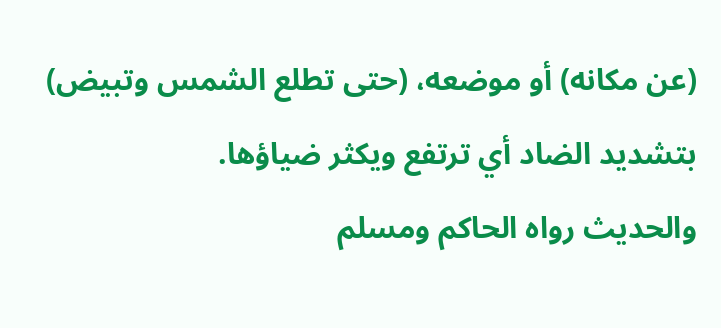(عن مكانه) أو موضعه، (حتى تطلع الشمس وتبيض) بتشديد الضاد أي ترتفع ويكثر ضياؤها.
والحديث رواه الحاكم ومسلم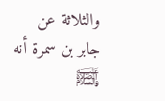والثلاثة عن جابر بن سمرة أنه ﵊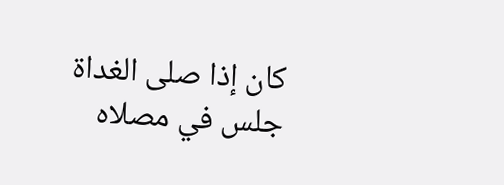كان إذا صلى الغداة جلس في مصلاه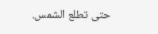حتى تطلع الشمس.